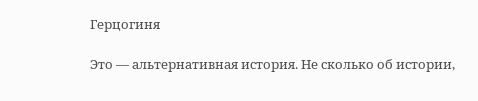Герцогиня

Это — альтернативная история. Не сколько об истории,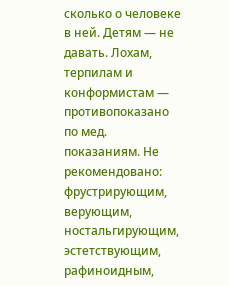сколько о человеке в ней. Детям — не давать. Лохам, терпилам и конформистам — противопоказано по мед. показаниям. Не рекомендовано: фрустрирующим, верующим, ностальгирующим, эстетствующим, рафиноидным,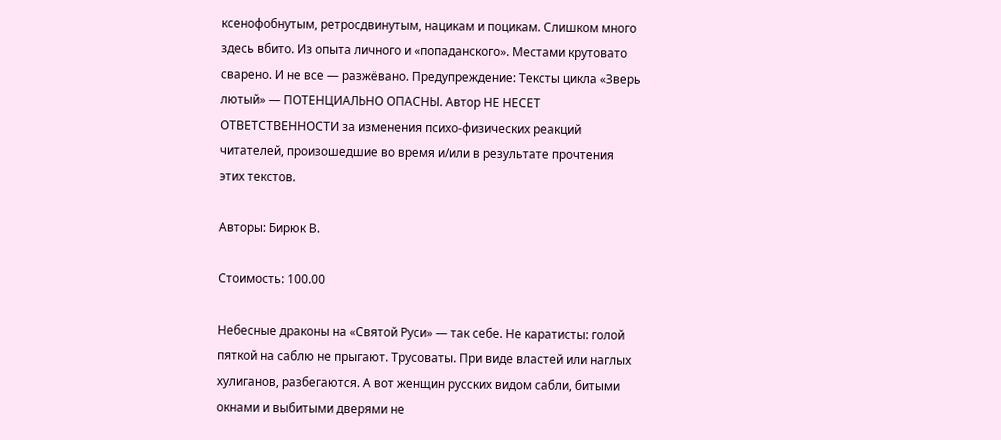ксенофобнутым, ретросдвинутым, нацикам и поцикам. Слишком много здесь вбито. Из опыта личного и «попаданского». Местами крутовато сварено. И не все — разжёвано. Предупреждение: Тексты цикла «Зверь лютый» — ПОТЕНЦИАЛЬНО ОПАСНЫ. Автор НЕ НЕСЕТ ОТВЕТСТВЕННОСТИ за изменения психо-физических реакций читателей, произошедшие во время и/или в результате прочтения этих текстов.

Авторы: Бирюк В.

Стоимость: 100.00

Небесные драконы на «Святой Руси» — так себе. Не каратисты: голой пяткой на саблю не прыгают. Трусоваты. При виде властей или наглых хулиганов, разбегаются. А вот женщин русских видом сабли, битыми окнами и выбитыми дверями не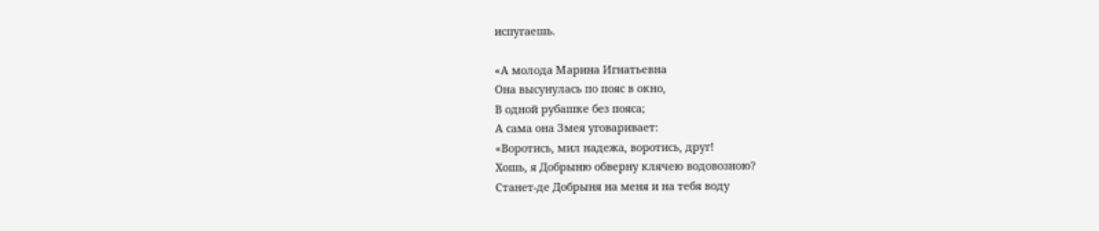испугаешь.

«А молода Марина Игнатьевна
Она высунулась по пояс в окно,
В одной рубашке без пояса;
А сама она Змея уговаривает:
«Воротись, мил надежа, воротись, друг!
Хошь, я Добрыню обверну клячею водовозною?
Станет-де Добрыня на меня и на тебя воду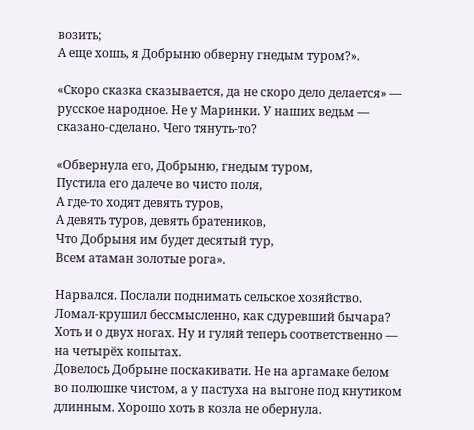возить;
А еще хошь, я Добрыню обверну гнедым туром?».

«Скоро сказка сказывается, да не скоро дело делается» — русское народное. Не у Маринки. У наших ведьм — сказано-сделано. Чего тянуть-то?

«Обвернула его, Добрыню, гнедым туром,
Пустила его далече во чисто поля,
А где-то ходят девять туров,
А девять туров, девять братеников,
Что Добрыня им будет десятый тур,
Всем атаман золотые рога».

Нарвался. Послали поднимать сельское хозяйство. Ломал-крушил бессмысленно, как сдуревший бычара? Хоть и о двух ногах. Ну и гуляй теперь соответственно — на четырёх копытах.
Довелось Добрыне поскакивати. Не на аргамаке белом во полюшке чистом, а у пастуха на выгоне под кнутиком длинным. Хорошо хоть в козла не обернула.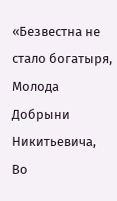«Безвестна не стало богатыря,
Молода Добрыни Никитьевича,
Во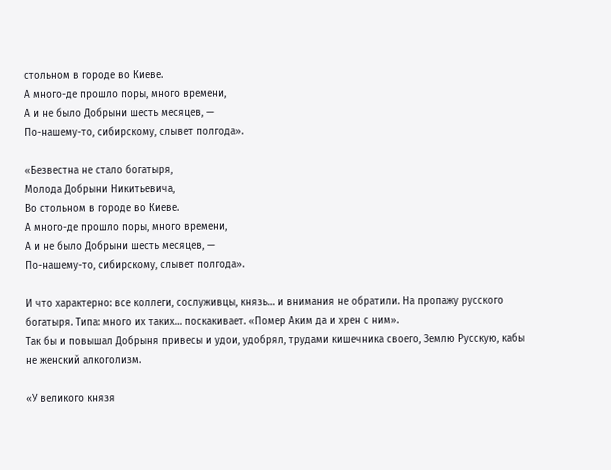стольном в городе во Киеве.
А много-де прошло поры, много времени,
А и не было Добрыни шесть месяцев, —
По-нашему-то, сибирскому, слывет полгода».

«Безвестна не стало богатыря,
Молода Добрыни Никитьевича,
Во стольном в городе во Киеве.
А много-де прошло поры, много времени,
А и не было Добрыни шесть месяцев, —
По-нашему-то, сибирскому, слывет полгода».

И что характерно: все коллеги, сослуживцы, князь… и внимания не обратили. На пропажу русского богатыря. Типа: много их таких… поскакивает. «Помер Аким да и хрен с ним».
Так бы и повышал Добрыня привесы и удои, удобрял, трудами кишечника своего, Землю Русскую, кабы не женский алкоголизм.

«У великого князя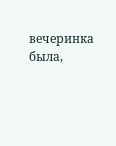вечеринка была,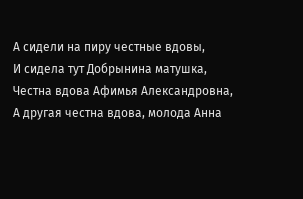А сидели на пиру честные вдовы,
И сидела тут Добрынина матушка,
Честна вдова Афимья Александровна,
А другая честна вдова, молода Анна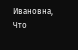Ивановна,
Что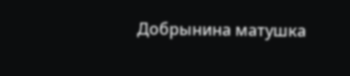Добрынина матушка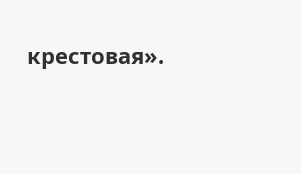крестовая».